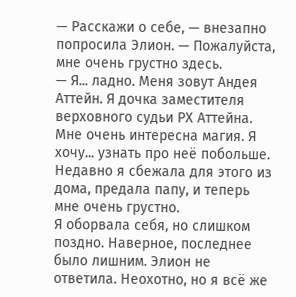— Расскажи о себе, — внезапно попросила Элион. — Пожалуйста, мне очень грустно здесь.
— Я... ладно. Меня зовут Андея Аттейн. Я дочка заместителя верховного судьи РХ Аттейна. Мне очень интересна магия. Я хочу... узнать про неё побольше. Недавно я сбежала для этого из дома, предала папу, и теперь мне очень грустно.
Я оборвала себя, но слишком поздно. Наверное, последнее было лишним. Элион не ответила. Неохотно, но я всё же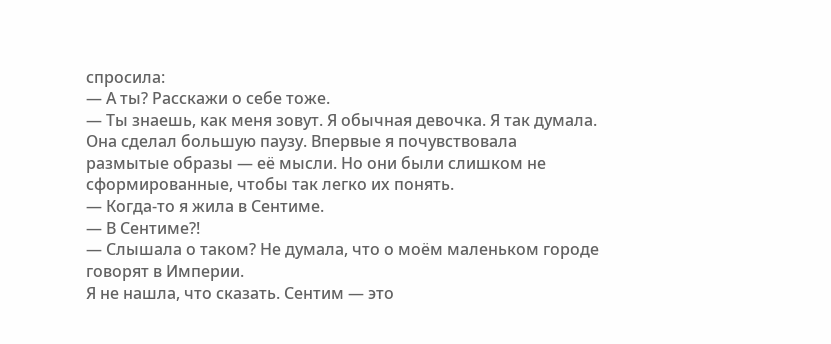спросила:
— А ты? Расскажи о себе тоже.
— Ты знаешь, как меня зовут. Я обычная девочка. Я так думала.
Она сделал большую паузу. Впервые я почувствовала размытые образы — её мысли. Но они были слишком не сформированные, чтобы так легко их понять.
— Когда-то я жила в Сентиме.
— В Сентиме?!
— Слышала о таком? Не думала, что о моём маленьком городе говорят в Империи.
Я не нашла, что сказать. Сентим — это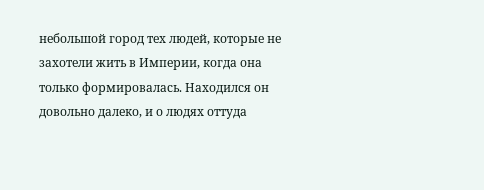небольшой город тех людей, которые не захотели жить в Империи, когда она только формировалась. Находился он довольно далеко, и о людях оттуда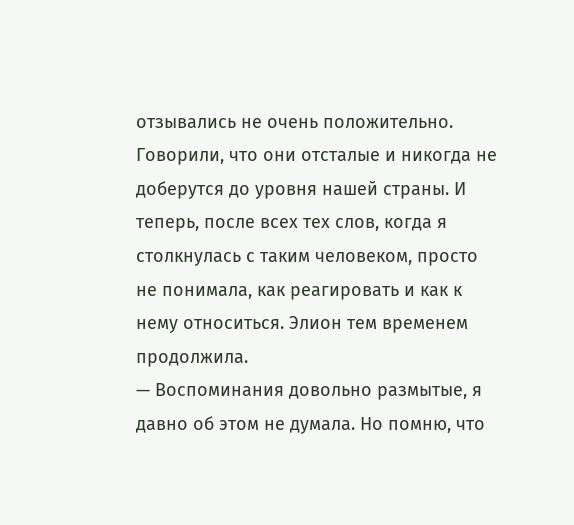отзывались не очень положительно. Говорили, что они отсталые и никогда не доберутся до уровня нашей страны. И теперь, после всех тех слов, когда я столкнулась с таким человеком, просто не понимала, как реагировать и как к нему относиться. Элион тем временем продолжила.
— Воспоминания довольно размытые, я давно об этом не думала. Но помню, что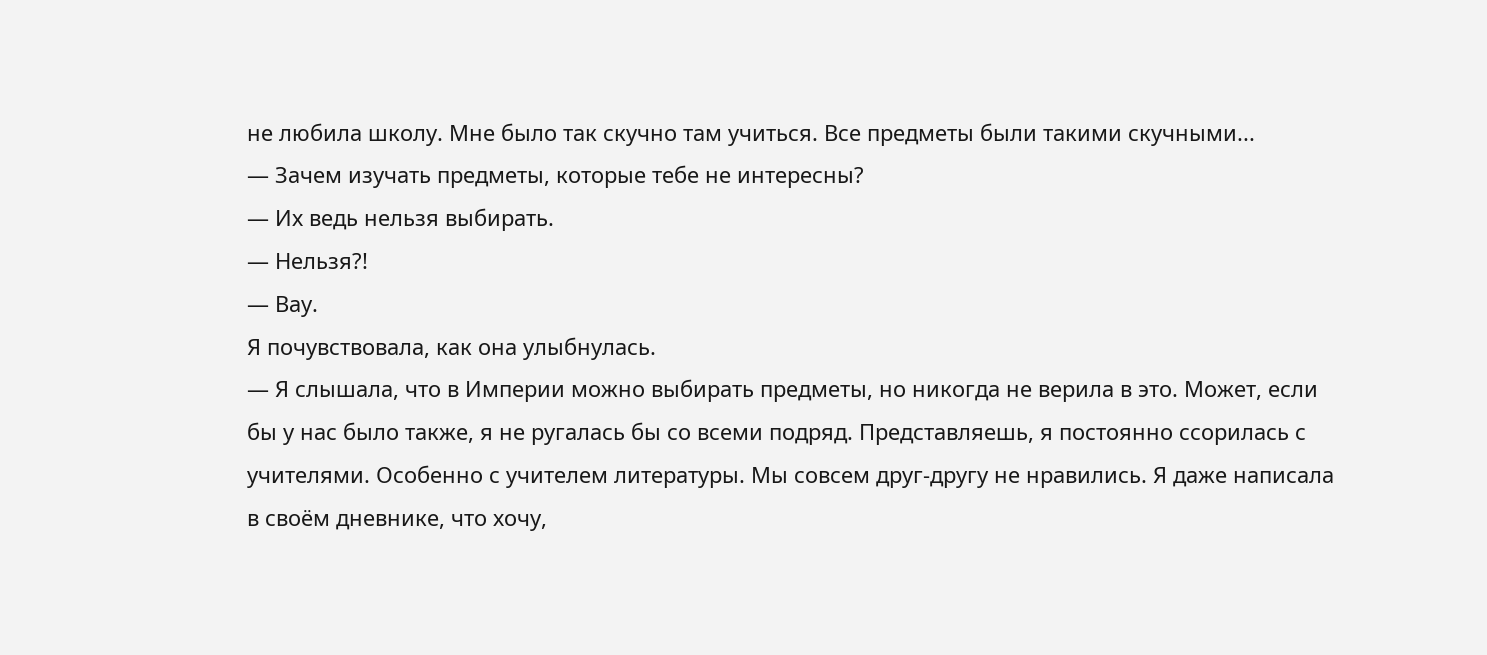не любила школу. Мне было так скучно там учиться. Все предметы были такими скучными...
— Зачем изучать предметы, которые тебе не интересны?
— Их ведь нельзя выбирать.
— Нельзя?!
— Вау.
Я почувствовала, как она улыбнулась.
— Я слышала, что в Империи можно выбирать предметы, но никогда не верила в это. Может, если бы у нас было также, я не ругалась бы со всеми подряд. Представляешь, я постоянно ссорилась с учителями. Особенно с учителем литературы. Мы совсем друг-другу не нравились. Я даже написала в своём дневнике, что хочу,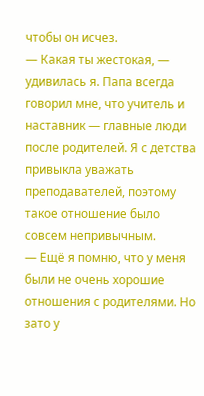чтобы он исчез.
— Какая ты жестокая, — удивилась я. Папа всегда говорил мне, что учитель и наставник — главные люди после родителей. Я с детства привыкла уважать преподавателей, поэтому такое отношение было совсем непривычным.
— Ещё я помню, что у меня были не очень хорошие отношения с родителями. Но зато у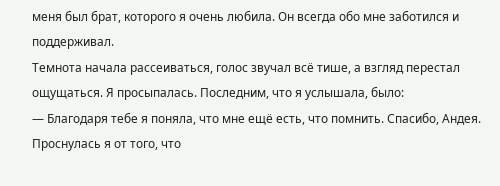меня был брат, которого я очень любила. Он всегда обо мне заботился и поддерживал.
Темнота начала рассеиваться, голос звучал всё тише, а взгляд перестал ощущаться. Я просыпалась. Последним, что я услышала, было:
— Благодаря тебе я поняла, что мне ещё есть, что помнить. Спасибо, Андея.
Проснулась я от того, что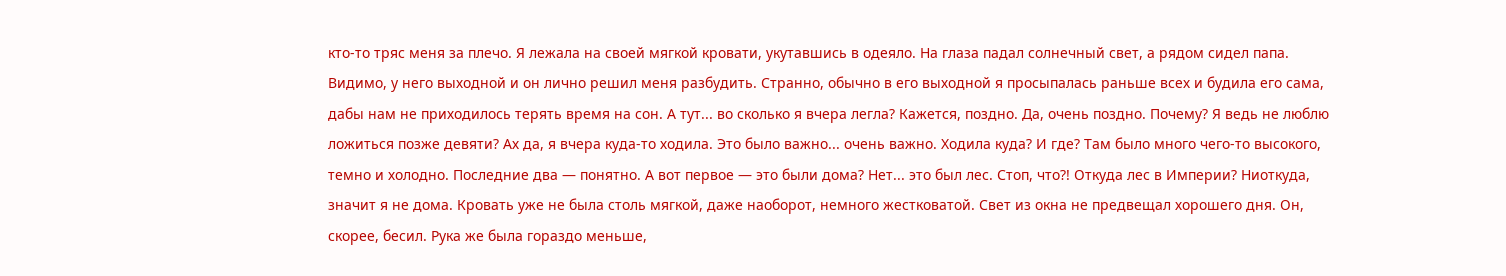кто-то тряс меня за плечо. Я лежала на своей мягкой кровати, укутавшись в одеяло. На глаза падал солнечный свет, а рядом сидел папа. Видимо, у него выходной и он лично решил меня разбудить. Странно, обычно в его выходной я просыпалась раньше всех и будила его сама, дабы нам не приходилось терять время на сон. А тут... во сколько я вчера легла? Кажется, поздно. Да, очень поздно. Почему? Я ведь не люблю ложиться позже девяти? Ах да, я вчера куда-то ходила. Это было важно... очень важно. Ходила куда? И где? Там было много чего-то высокого, темно и холодно. Последние два — понятно. А вот первое — это были дома? Нет... это был лес. Стоп, что?! Откуда лес в Империи? Ниоткуда, значит я не дома. Кровать уже не была столь мягкой, даже наоборот, немного жестковатой. Свет из окна не предвещал хорошего дня. Он, скорее, бесил. Рука же была гораздо меньше,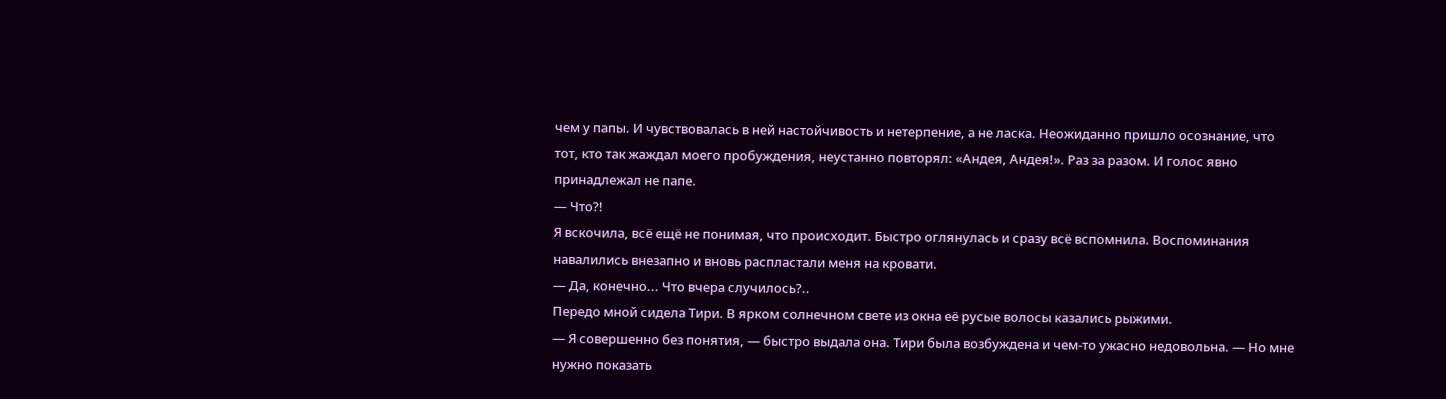чем у папы. И чувствовалась в ней настойчивость и нетерпение, а не ласка. Неожиданно пришло осознание, что тот, кто так жаждал моего пробуждения, неустанно повторял: «Андея, Андея!». Раз за разом. И голос явно принадлежал не папе.
— Что?!
Я вскочила, всё ещё не понимая, что происходит. Быстро оглянулась и сразу всё вспомнила. Воспоминания навалились внезапно и вновь распластали меня на кровати.
— Да, конечно... Что вчера случилось?..
Передо мной сидела Тири. В ярком солнечном свете из окна её русые волосы казались рыжими.
— Я совершенно без понятия, — быстро выдала она. Тири была возбуждена и чем-то ужасно недовольна. — Но мне нужно показать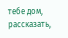тебе дом, рассказать,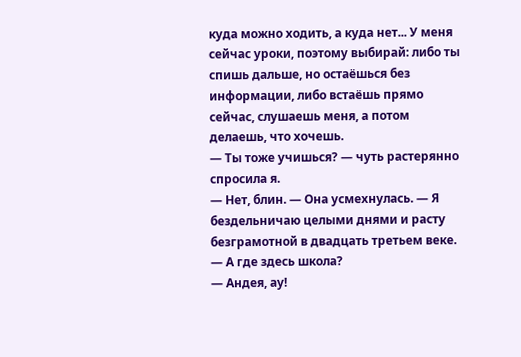куда можно ходить, а куда нет... У меня сейчас уроки, поэтому выбирай: либо ты спишь дальше, но остаёшься без информации, либо встаёшь прямо сейчас, слушаешь меня, а потом делаешь, что хочешь.
— Ты тоже учишься? — чуть растерянно спросила я.
— Нет, блин. — Она усмехнулась. — Я бездельничаю целыми днями и расту безграмотной в двадцать третьем веке.
— А где здесь школа?
— Андея, ау!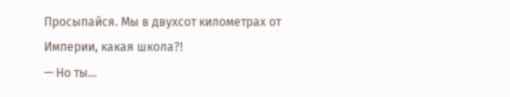Просыпайся. Мы в двухсот километрах от Империи, какая школа?!
— Но ты...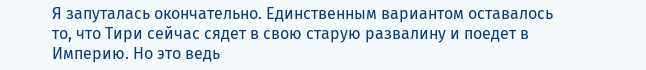Я запуталась окончательно. Единственным вариантом оставалось то, что Тири сейчас сядет в свою старую развалину и поедет в Империю. Но это ведь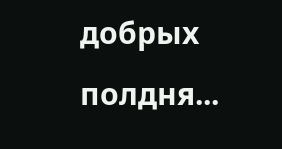добрых полдня...